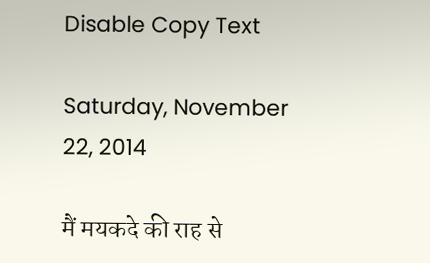Disable Copy Text

Saturday, November 22, 2014

मैं मयकदे की राह से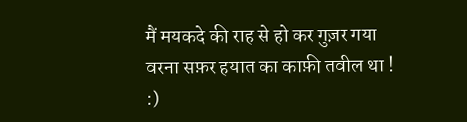मैं मयकदे की राह से हो कर गुज़र गया
वरना सफ़र हयात का काफ़ी तवील था !
:)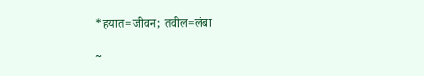*हयात=जीवन; तवील=लंबा

~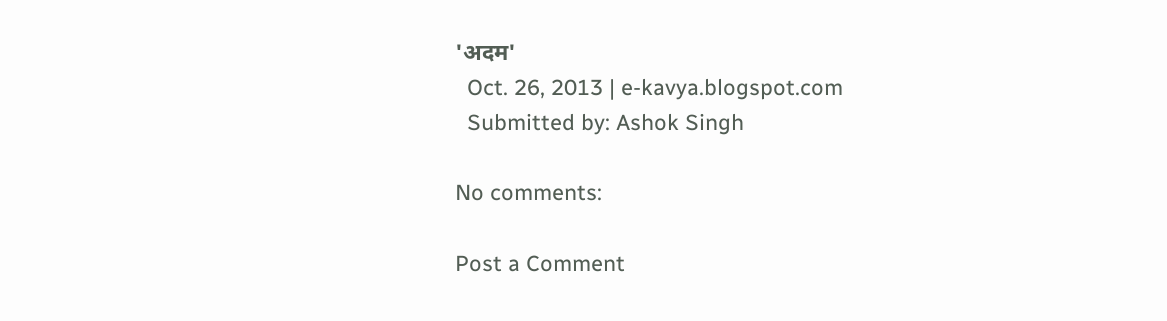'अदम'
  Oct. 26, 2013 | e-kavya.blogspot.com
  Submitted by: Ashok Singh

No comments:

Post a Comment